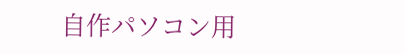自作パソコン用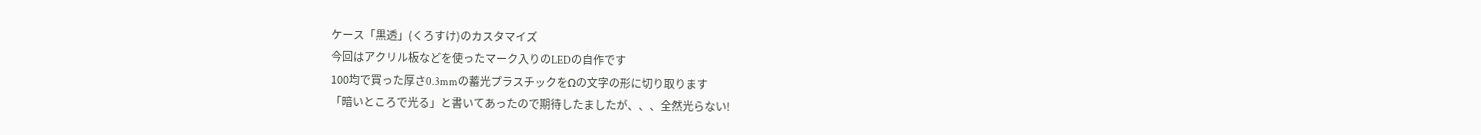ケース「黒透」(くろすけ)のカスタマイズ
今回はアクリル板などを使ったマーク入りのLEDの自作です
100均で買った厚さ0.3mmの蓄光プラスチックをΩの文字の形に切り取ります
「暗いところで光る」と書いてあったので期待したましたが、、、全然光らない!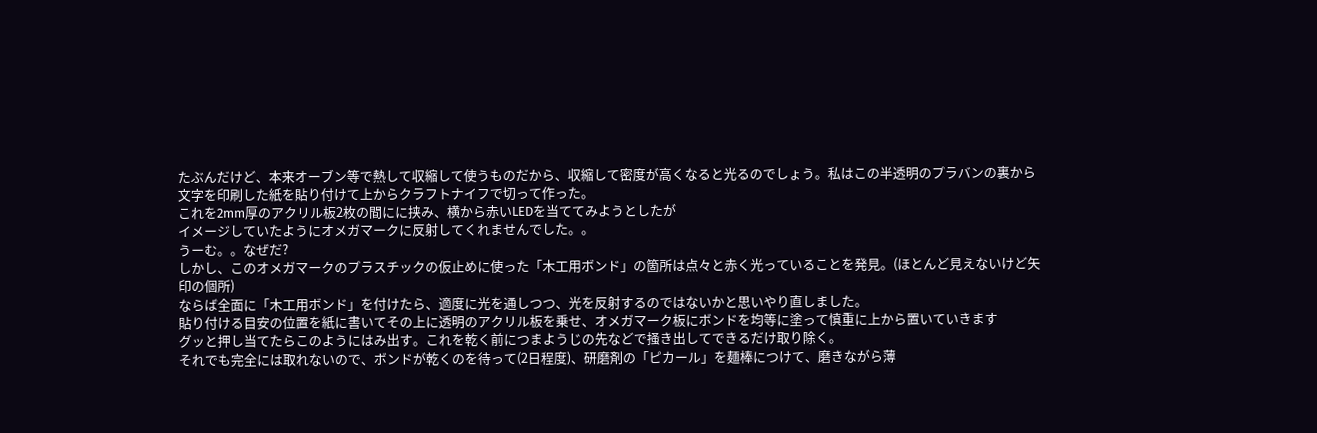たぶんだけど、本来オーブン等で熱して収縮して使うものだから、収縮して密度が高くなると光るのでしょう。私はこの半透明のプラバンの裏から文字を印刷した紙を貼り付けて上からクラフトナイフで切って作った。
これを2mm厚のアクリル板2枚の間にに挟み、横から赤いLEDを当ててみようとしたが
イメージしていたようにオメガマークに反射してくれませんでした。。
うーむ。。なぜだ?
しかし、このオメガマークのプラスチックの仮止めに使った「木工用ボンド」の箇所は点々と赤く光っていることを発見。(ほとんど見えないけど矢印の個所)
ならば全面に「木工用ボンド」を付けたら、適度に光を通しつつ、光を反射するのではないかと思いやり直しました。
貼り付ける目安の位置を紙に書いてその上に透明のアクリル板を乗せ、オメガマーク板にボンドを均等に塗って慎重に上から置いていきます
グッと押し当てたらこのようにはみ出す。これを乾く前につまようじの先などで掻き出してできるだけ取り除く。
それでも完全には取れないので、ボンドが乾くのを待って(2日程度)、研磨剤の「ピカール」を麺棒につけて、磨きながら薄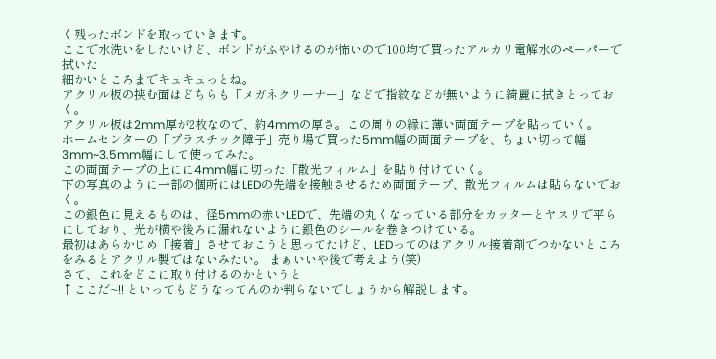く残ったボンドを取っていきます。
ここで水洗いをしたいけど、ボンドがふやけるのが怖いので100均で買ったアルカリ電解水のペーパーで拭いた
細かいところまでキュキュっとね。
アクリル板の挟む面はどちらも「メガネクリーナー」などで指紋などが無いように綺麗に拭きとっておく。
アクリル板は2mm厚が2枚なので、約4mmの厚さ。この周りの縁に薄い両面テープを貼っていく。
ホームセンターの「プラスチック障子」売り場で買った5mm幅の両面テープを、ちょい切って幅3mm~3.5mm幅にして使ってみた。
この両面テープの上にに4mm幅に切った「散光フィルム」を貼り付けていく。
下の写真のように一部の個所にはLEDの先端を接触させるため両面テープ、散光フィルムは貼らないでおく。
この銀色に見えるものは、径5mmの赤いLEDで、先端の丸くなっている部分をカッターとヤスリで平らにしており、光が横や後ろに漏れないように銀色のシールを巻きつけている。
最初はあらかじめ「接着」させておこうと思ってたけど、LEDってのはアクリル接着剤でつかないところをみるとアクリル製ではないみたい。 まぁいいや後で考えよう(笑)
さて、これをどこに取り付けるのかというと
↑ここだ~!! といってもどうなってんのか判らないでしょうから解説します。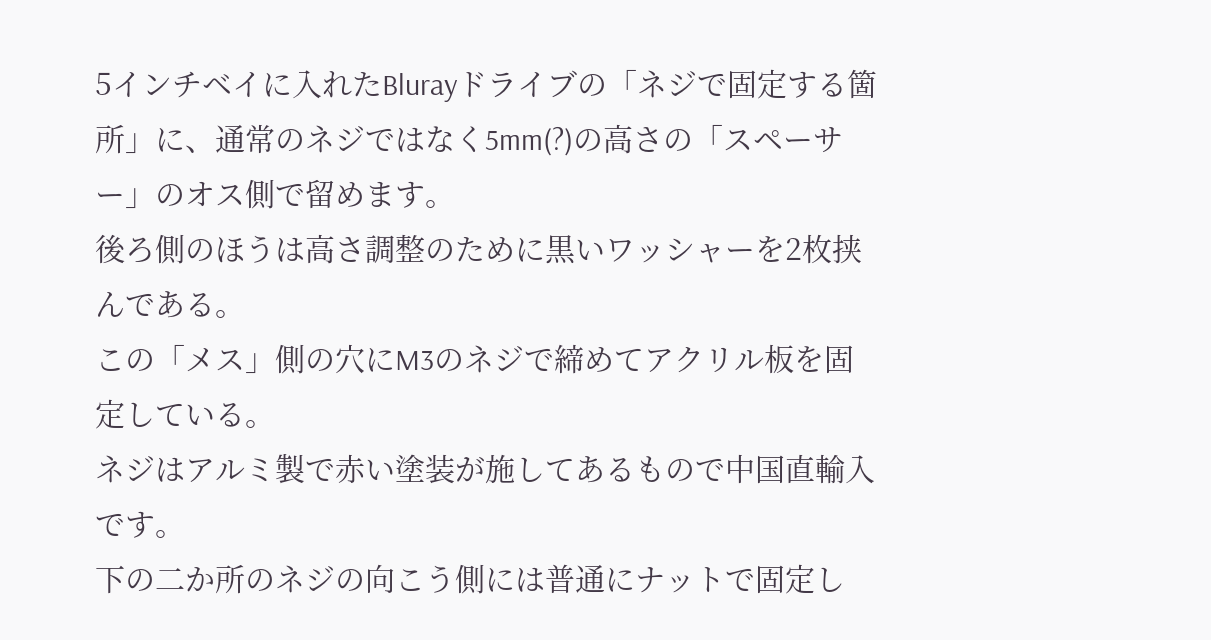5インチベイに入れたBlurayドライブの「ネジで固定する箇所」に、通常のネジではなく5mm(?)の高さの「スペーサー」のオス側で留めます。
後ろ側のほうは高さ調整のために黒いワッシャーを2枚挟んである。
この「メス」側の穴にM3のネジで締めてアクリル板を固定している。
ネジはアルミ製で赤い塗装が施してあるもので中国直輸入です。
下の二か所のネジの向こう側には普通にナットで固定し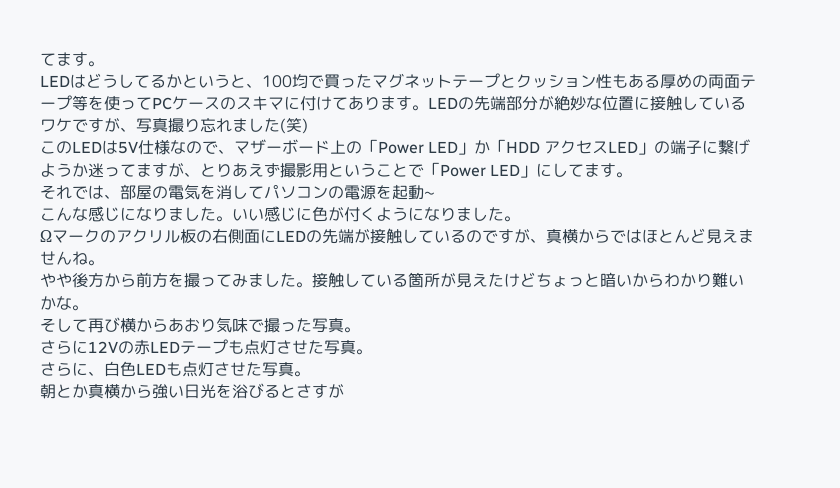てます。
LEDはどうしてるかというと、100均で買ったマグネットテープとクッション性もある厚めの両面テープ等を使ってPCケースのスキマに付けてあります。LEDの先端部分が絶妙な位置に接触しているワケですが、写真撮り忘れました(笑)
このLEDは5V仕様なので、マザーボード上の「Power LED」か「HDD アクセスLED」の端子に繋げようか迷ってますが、とりあえず撮影用ということで「Power LED」にしてます。
それでは、部屋の電気を消してパソコンの電源を起動~
こんな感じになりました。いい感じに色が付くようになりました。
Ωマークのアクリル板の右側面にLEDの先端が接触しているのですが、真横からではほとんど見えませんね。
やや後方から前方を撮ってみました。接触している箇所が見えたけどちょっと暗いからわかり難いかな。
そして再び横からあおり気味で撮った写真。
さらに12Vの赤LEDテープも点灯させた写真。
さらに、白色LEDも点灯させた写真。
朝とか真横から強い日光を浴びるとさすが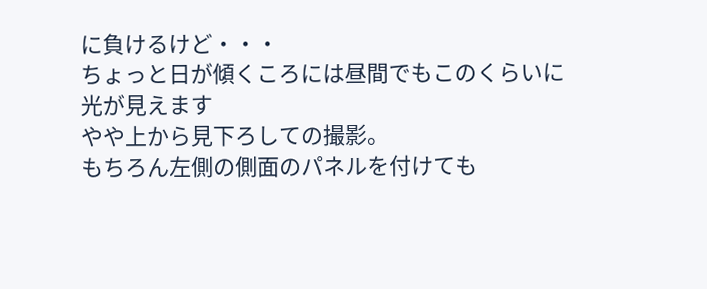に負けるけど・・・
ちょっと日が傾くころには昼間でもこのくらいに光が見えます
やや上から見下ろしての撮影。
もちろん左側の側面のパネルを付けても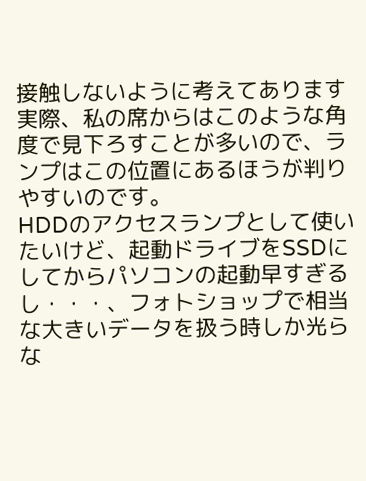接触しないように考えてあります
実際、私の席からはこのような角度で見下ろすことが多いので、ランプはこの位置にあるほうが判りやすいのです。
HDDのアクセスランプとして使いたいけど、起動ドライブをSSDにしてからパソコンの起動早すぎるし・・・、フォトショップで相当な大きいデータを扱う時しか光らな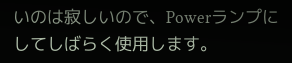いのは寂しいので、Powerランプにしてしばらく使用します。